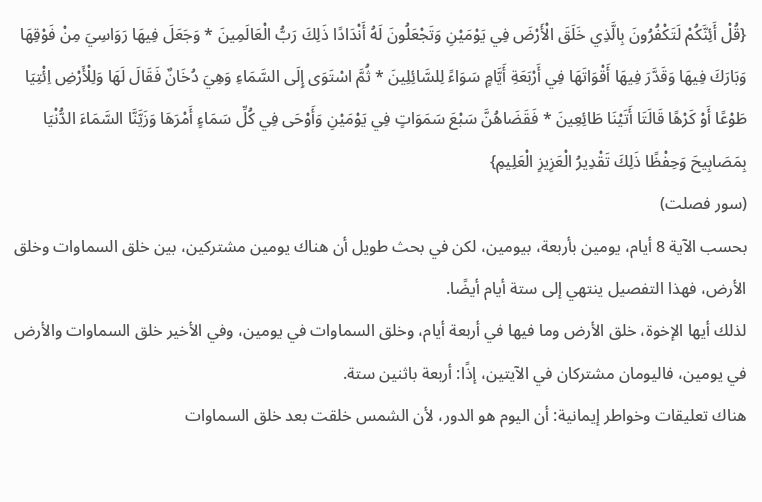{قُلْ أَئِنَّكُمْ لَتَكْفُرُونَ بِالَّذِي خَلَقَ الْأَرْضَ فِي يَوْمَيْنِ وَتَجْعَلُونَ لَهُ أَنْدَادًا ذَلِكَ رَبُّ الْعَالَمِينَ * وَجَعَلَ فِيهَا رَوَاسِيَ مِنْ فَوْقِهَا وَبَارَكَ فِيهَا وَقَدَّرَ فِيهَا أَقْوَاتَهَا فِي أَرْبَعَةِ أَيَّامٍ سَوَاءً لِلسَّائِلِينَ * ثُمَّ اسْتَوَى إِلَى السَّمَاءِ وَهِيَ دُخَانٌ فَقَالَ لَهَا وَلِلْأَرْضِ اِئْتِيَا طَوْعًا أَوْ كَرْهًا قَالَتَا أَتَيْنَا طَائِعِينَ * فَقَضَاهُنَّ سَبْعَ سَمَوَاتٍ فِي يَوْمَيْنِ وَأَوْحَى فِي كُلِّ سَمَاءٍ أَمْرَهَا وَزَيَّنَّا السَّمَاءَ الدُّنْيَا بِمَصَابِيحَ وَحِفْظًا ذَلِكَ تَقْدِيرُ الْعَزِيزِ الْعَلِيمِ}
(سور فصلت)
بحسب الآية 8 أيام، يومين بأربعة، بيومين، لكن في بحث طويل أن هناك يومين مشتركين، بين خلق السماوات وخلق الأرض، فهذا التفصيل ينتهي إلى ستة أيام أيضًا.
لذلك أيها الإخوة، خلق الأرض وما فيها في أربعة أيام، وخلق السماوات في يومين، وفي الأخير خلق السماوات والأرض في يومين، فاليومان مشتركان في الآيتين، إذًا: أربعة باثنين ستة.
هناك تعليقات وخواطر إيمانية: أن اليوم هو الدور، لأن الشمس خلقت بعد خلق السماوات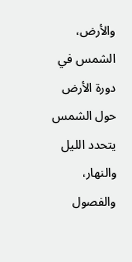والأرض، الشمس في دورة الأرض حول الشمس يتحدد الليل والنهار، والفصول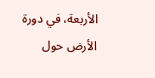الأربعة، في دورة الأرض حول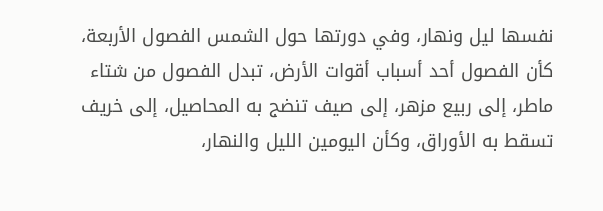نفسها ليل ونهار، وفي دورتها حول الشمس الفصول الأربعة، كأن الفصول أحد أسباب أقوات الأرض، تبدل الفصول من شتاء ماطر، إلى ربيع مزهر، إلى صيف تنضج به المحاصيل، إلى خريف تسقط به الأوراق، وكأن اليومين الليل والنهار،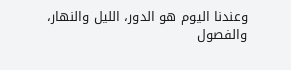وعندنا اليوم هو الدور، الليل والنهار، والفصول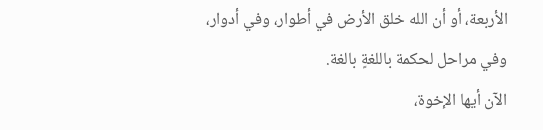الأربعة، أو أن الله خلق الأرض في أطوار، وفي أدوار، وفي مراحل لحكمة باللغةٍ بالغة.
الآن أيها الإخوة،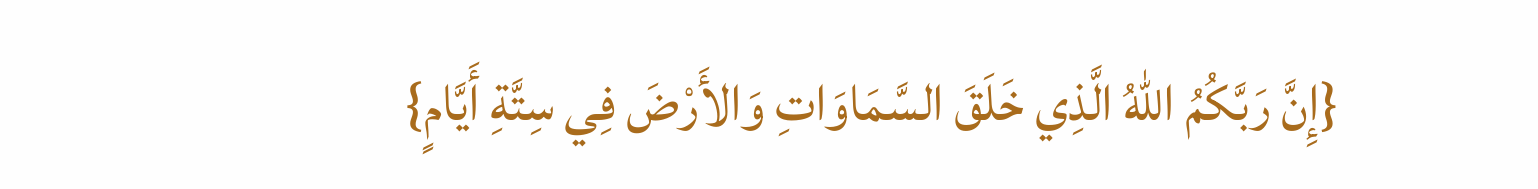{إِنَّ رَبَّكُمُ اللّهُ الَّذِي خَلَقَ السَّمَاوَاتِ وَالأَرْضَ فِي سِتَّةِ أَيَّامٍ}